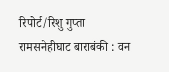रिपोर्ट/रिशु गुप्ता
रामसनेहीघाट बाराबंकी : वन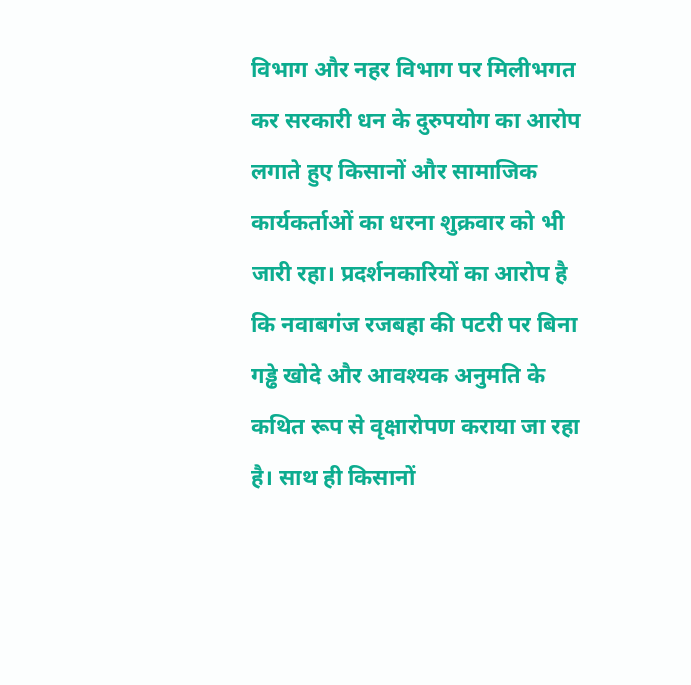विभाग और नहर विभाग पर मिलीभगत कर सरकारी धन के दुरुपयोग का आरोप लगाते हुए किसानों और सामाजिक कार्यकर्ताओं का धरना शुक्रवार को भी जारी रहा। प्रदर्शनकारियों का आरोप है कि नवाबगंज रजबहा की पटरी पर बिना गड्ढे खोदे और आवश्यक अनुमति के कथित रूप से वृक्षारोपण कराया जा रहा है। साथ ही किसानों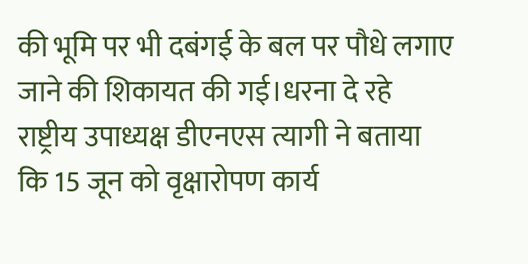की भूमि पर भी दबंगई के बल पर पौधे लगाए जाने की शिकायत की गई।धरना दे रहे राष्ट्रीय उपाध्यक्ष डीएनएस त्यागी ने बताया कि 15 जून को वृक्षारोपण कार्य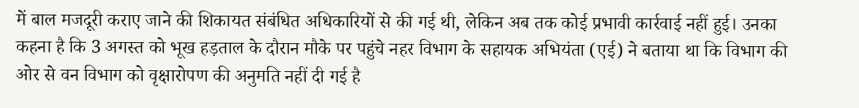में बाल मजदूरी कराए जाने की शिकायत संबंधित अधिकारियों से की गई थी, लेकिन अब तक कोई प्रभावी कार्रवाई नहीं हुई। उनका कहना है कि 3 अगस्त को भूख हड़ताल के दौरान मौके पर पहुंचे नहर विभाग के सहायक अभियंता (एई) ने बताया था कि विभाग की ओर से वन विभाग को वृक्षारोपण की अनुमति नहीं दी गई है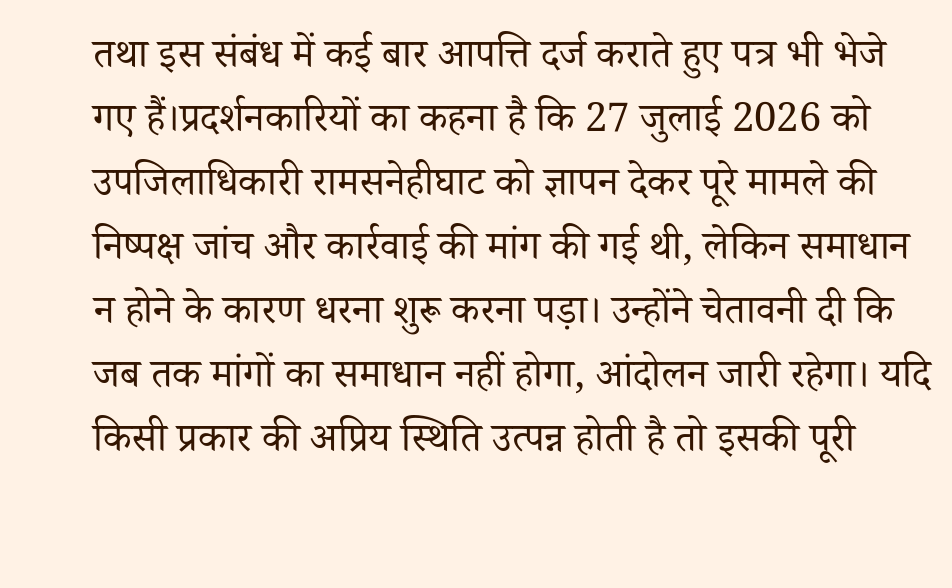तथा इस संबंध में कई बार आपत्ति दर्ज कराते हुए पत्र भी भेजे गए हैं।प्रदर्शनकारियों का कहना है कि 27 जुलाई 2026 को उपजिलाधिकारी रामसनेहीघाट को ज्ञापन देकर पूरे मामले की निष्पक्ष जांच और कार्रवाई की मांग की गई थी, लेकिन समाधान न होने के कारण धरना शुरू करना पड़ा। उन्होंने चेतावनी दी कि जब तक मांगों का समाधान नहीं होगा, आंदोलन जारी रहेगा। यदि किसी प्रकार की अप्रिय स्थिति उत्पन्न होती है तो इसकी पूरी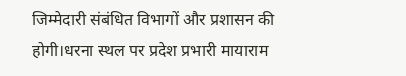जिम्मेदारी संबंधित विभागों और प्रशासन की होगी।धरना स्थल पर प्रदेश प्रभारी मायाराम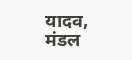यादव, मंडल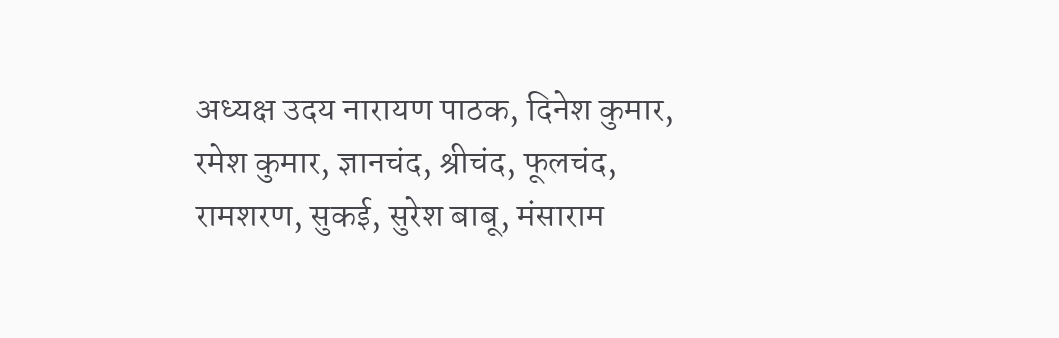अध्यक्ष उदय नारायण पाठक, दिनेश कुमार, रमेश कुमार, ज्ञानचंद, श्रीचंद, फूलचंद, रामशरण, सुकई, सुरेश बाबू, मंसाराम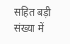सहित बड़ी संख्या में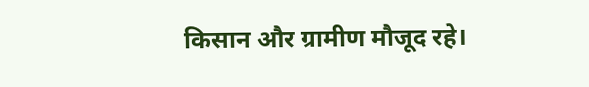किसान और ग्रामीण मौजूद रहे।